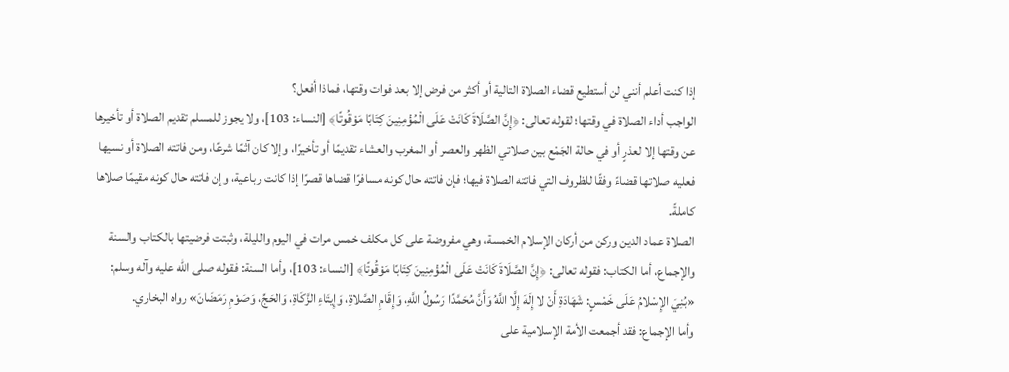إذا كنت أعلم أنني لن أستطيع قضاء الصلاة التالية أو أكثر من فرض إلا بعد فوات وقتها، فماذا أفعل؟
الواجب أداء الصلاة في وقتها؛ لقوله تعالى: ﴿إِنَّ الصَّلَاةَ كَانَتْ عَلَى الْمُؤْمِنِينَ كِتَابًا مَوْقُوتًا﴾ [النساء: 103]، ولا يجوز للمسلم تقديم الصلاة أو تأخيرها عن وقتها إلا لعذرٍ أو في حالة الجَمْع بين صلاتي الظهر والعصر أو المغرب والعشاء تقديمًا أو تأخيرًا، وإلا كان آثمًا شرعًا، ومن فاتته الصلاة أو نسيها فعليه صلاتها قضاءً وفقًا للظروف التي فاتته الصلاة فيها؛ فإن فاتته حال كونه مسافرًا قضاها قصرًا إذا كانت رباعية، وإن فاتته حال كونه مقيمًا صلاها كاملةً.
الصلاة عماد الدين وركن من أركان الإسلام الخمسة، وهي مفروضة على كل مكلف خمس مرات في اليوم والليلة، وثبتت فرضيتها بالكتاب والسنة والإجماع، أما الكتاب: فقوله تعالى: ﴿إِنَّ الصَّلَاةَ كَانَتْ عَلَى الْمُؤْمِنِينَ كِتَابًا مَوْقُوتًا﴾ [النساء: 103]، وأما السنة: فقوله صلى الله عليه وآله وسلم: «بُنِيَ الإِسْلامُ عَلَى خَمْسٍ: شَهَادَةِ أَنْ لا إِلَهَ إِلَّا اللَّهُ وَأَنَّ مُحَمَّدًا رَسُولُ اللَّهِ، وَإِقَامِ الصَّلاةِ، وَإِيتَاءِ الزَّكَاةِ، وَالحَجِّ، وَصَوْمِ رَمَضَانَ» رواه البخاري.
وأما الإجماع: فقد أجمعت الأمة الإسلامية على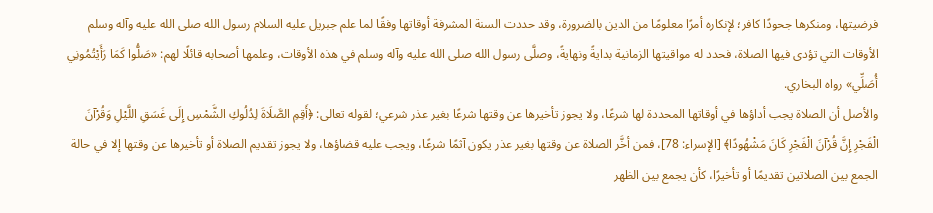فرضيتها، ومنكرها جحودًا كافر؛ لإنكاره أمرًا معلومًا من الدين بالضرورة، وقد حددت السنة المشرفة أوقاتها وفقًا لما علم جبريل عليه السلام رسول الله صلى الله عليه وآله وسلم الأوقات التي تؤدى فيها الصلاة، فحدد له مواقيتها الزمانية بدايةً ونهايةً، وصلَّى رسول الله صلى الله عليه وآله وسلم في هذه الأوقات، وعلمها أصحابه قائلًا لهم: «صَلُّوا كَمَا رَأَيْتُمُونِي أُصَلِّي» رواه البخاري.
والأصل أن الصلاة يجب أداؤها في أوقاتها المحددة لها شرعًا، ولا يجوز تأخيرها عن وقتها شرعًا بغير عذر شرعي؛ لقوله تعالى: ﴿أَقِمِ الصَّلَاةَ لِدُلُوكِ الشَّمْسِ إِلَى غَسَقِ اللَّيْلِ وَقُرْآنَ الْفَجْرِ إِنَّ قُرْآنَ الْفَجْرِ كَانَ مَشْهُودًا﴾ [الإسراء: 78]، فمن أخَّر الصلاة عن وقتها بغير عذر يكون آثمًا شرعًا، ويجب عليه قضاؤها، ولا يجوز تقديم الصلاة أو تأخيرها عن وقتها إلا في حالة الجمع بين الصلاتين تقديمًا أو تأخيرًا، كأن يجمع بين الظهر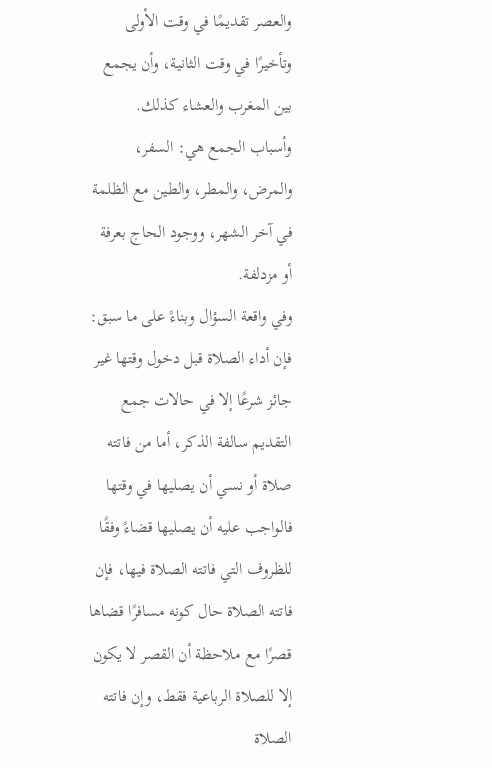والعصر تقديمًا في وقت الأولى وتأخيرًا في وقت الثانية، وأن يجمع بين المغرب والعشاء كذلك.
وأسباب الجمع هي: السفر، والمرض، والمطر، والطين مع الظلمة في آخر الشهر، ووجود الحاج بعرفة أو مزدلفة.
وفي واقعة السؤال وبناءً على ما سبق: فإن أداء الصلاة قبل دخول وقتها غير جائز شرعًا إلا في حالات جمع التقديم سالفة الذكر، أما من فاتته صلاة أو نسي أن يصليها في وقتها فالواجب عليه أن يصليها قضاءً وفقًا للظروف التي فاتته الصلاة فيها، فإن فاتته الصلاة حال كونه مسافرًا قضاها قصرًا مع ملاحظة أن القصر لا يكون إلا للصلاة الرباعية فقط، وإن فاتته الصلاة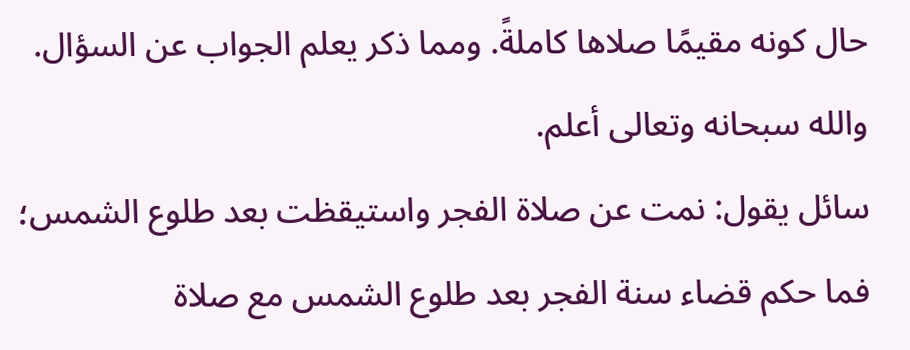حال كونه مقيمًا صلاها كاملةً. ومما ذكر يعلم الجواب عن السؤال.
والله سبحانه وتعالى أعلم.
سائل يقول: نمت عن صلاة الفجر واستيقظت بعد طلوع الشمس؛ فما حكم قضاء سنة الفجر بعد طلوع الشمس مع صلاة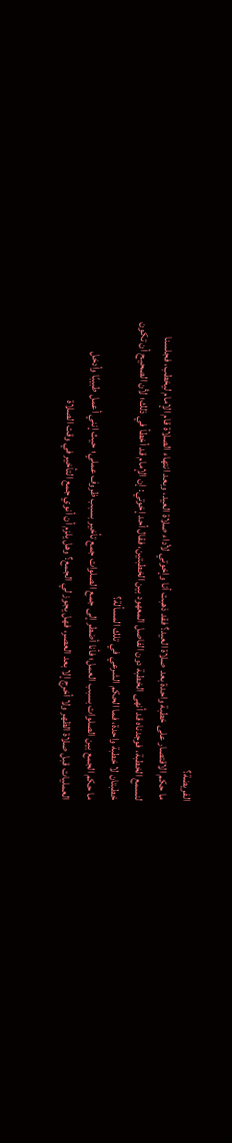الفريضة؟
ما حكم الاقتصار على خطبة واحدة بعد صلاة العيد؟ فقد ذهبت أنا وإخوتي لأداء صلاة العيد، وبعد انتهاء الصلاة قام الإمام ليخطب، فجلسنا لنسمع الخطبة، فوجدناه قد أنهى الخطبة دون الفاصل المعهود بين الخطبتين، فقال أحد إخوتي: إن الإمام قد أخطأ في ذلك؛ لأن الصحيح أن تكون خطبتان لا خطبة واحدة، فما الحكم الشرعي في تلك المسألة؟
ما حكم الجمع بين الصلوات بسبب العمل؛ فأنا أضطر إلى جمع الصلوات جمع تأخير بسبب ظروف عملي؛ حيث إنني أعمل طبيبًا وأدخل العمليات قبل صلاة الظهر ولا أخرج إلا بعد العصر، فهل يجوز لي الجمع؟ وهل يلزم أن أنوي جمع التأخير في وقت الصلاة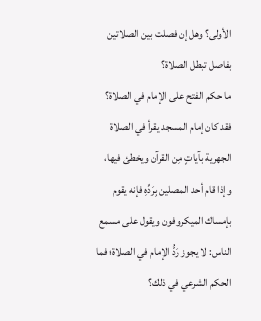الأولى؟ وهل إن فصلت بين الصلاتين بفاصل تبطل الصلاة؟
ما حكم الفتح على الإمام في الصلاة؟ فقد كان إمام المسجد يقرأ في الصلاة الجهرية بآياتٍ مِن القرآن ويخطئ فيها، وإذا قام أحد المصلين بِرَدِّهِ فإنه يقوم بإمساك الميكروفون ويقول على مسمع الناس: لا يجوز رَدُّ الإمام في الصلاة؛ فما الحكم الشرعي في ذلك؟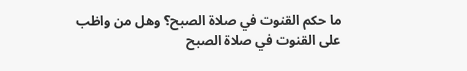ما حكم القنوت في صلاة الصبح؟ وهل من واظب على القنوت في صلاة الصبح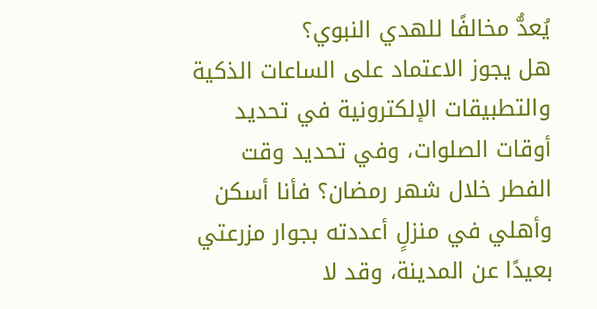يُعدُّ مخالفًا للهدي النبوي؟
هل يجوز الاعتماد على الساعات الذكية والتطبيقات الإلكترونية في تحديد أوقات الصلوات، وفي تحديد وقت الفطر خلال شهر رمضان؟ فأنا أسكن وأهلي في منزلٍ أعددته بجوار مزرعتي بعيدًا عن المدينة، وقد لا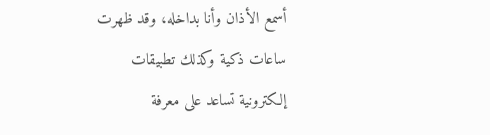أسمع الأذان وأنا بداخله، وقد ظهرت ساعات ذكية وكذلك تطبيقات إلكترونية تساعد على معرفة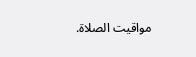مواقيت الصلاة.